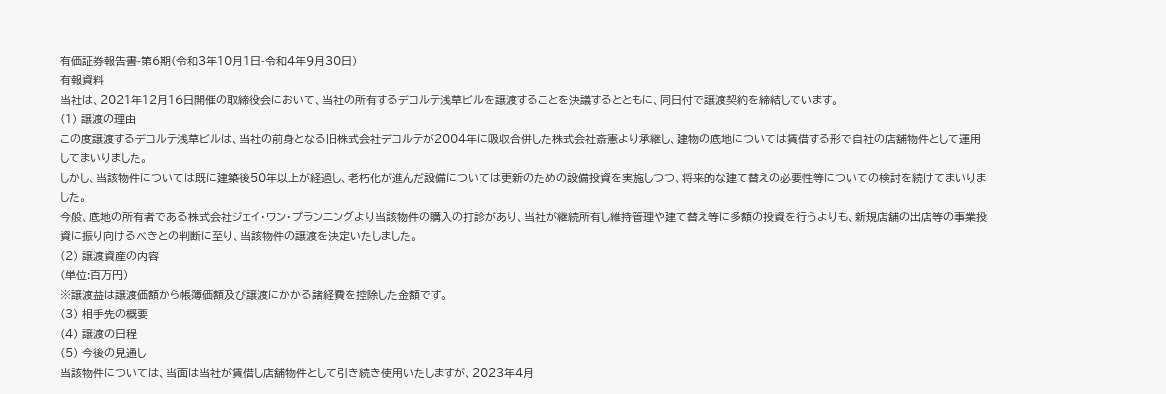有価証券報告書-第6期(令和3年10月1日-令和4年9月30日)
有報資料
当社は、2021年12月16日開催の取締役会において、当社の所有するデコルテ浅草ビルを譲渡することを決議するとともに、同日付で譲渡契約を締結しています。
(1) 譲渡の理由
この度譲渡するデコルテ浅草ビルは、当社の前身となる旧株式会社デコルテが2004年に吸収合併した株式会社斎憲より承継し、建物の底地については賃借する形で自社の店舗物件として運用してまいりました。
しかし、当該物件については既に建築後50年以上が経過し、老朽化が進んだ設備については更新のための設備投資を実施しつつ、将来的な建て替えの必要性等についての検討を続けてまいりました。
今般、底地の所有者である株式会社ジェイ・ワン・プランニングより当該物件の購入の打診があり、当社が継続所有し維持管理や建て替え等に多額の投資を行うよりも、新規店舗の出店等の事業投資に振り向けるべきとの判断に至り、当該物件の譲渡を決定いたしました。
(2) 譲渡資産の内容
(単位:百万円)
※譲渡益は譲渡価額から帳簿価額及び譲渡にかかる諸経費を控除した金額です。
(3) 相手先の概要
(4) 譲渡の日程
(5) 今後の見通し
当該物件については、当面は当社が賃借し店舗物件として引き続き使用いたしますが、2023年4月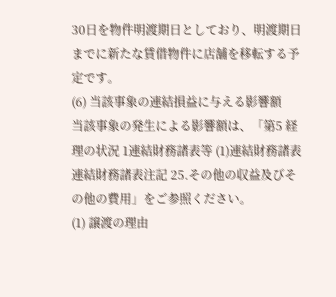30日を物件明渡期日としており、明渡期日までに新たな賃借物件に店舗を移転する予定です。
(6) 当該事象の連結損益に与える影響額
当該事象の発生による影響額は、「第5 経理の状況 1連結財務諸表等 (1)連結財務諸表 連結財務諸表注記 25.その他の収益及びその他の費用」をご参照ください。
(1) 譲渡の理由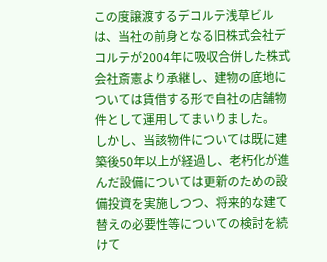この度譲渡するデコルテ浅草ビルは、当社の前身となる旧株式会社デコルテが2004年に吸収合併した株式会社斎憲より承継し、建物の底地については賃借する形で自社の店舗物件として運用してまいりました。
しかし、当該物件については既に建築後50年以上が経過し、老朽化が進んだ設備については更新のための設備投資を実施しつつ、将来的な建て替えの必要性等についての検討を続けて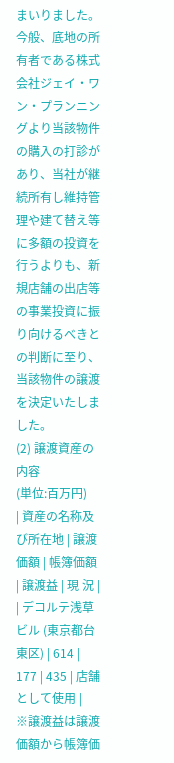まいりました。
今般、底地の所有者である株式会社ジェイ・ワン・プランニングより当該物件の購入の打診があり、当社が継続所有し維持管理や建て替え等に多額の投資を行うよりも、新規店舗の出店等の事業投資に振り向けるべきとの判断に至り、当該物件の譲渡を決定いたしました。
(2) 譲渡資産の内容
(単位:百万円)
| 資産の名称及び所在地 | 譲渡価額 | 帳簿価額 | 譲渡益 | 現 況 |
| デコルテ浅草ビル (東京都台東区) | 614 | 177 | 435 | 店舗として使用 |
※譲渡益は譲渡価額から帳簿価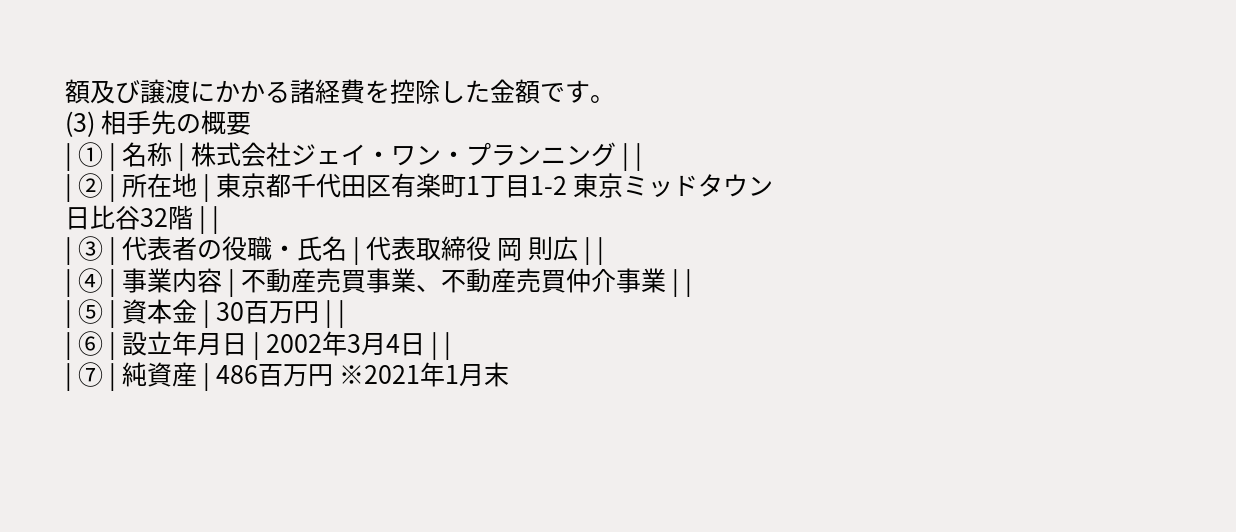額及び譲渡にかかる諸経費を控除した金額です。
(3) 相手先の概要
| ① | 名称 | 株式会社ジェイ・ワン・プランニング | |
| ② | 所在地 | 東京都千代田区有楽町1丁目1-2 東京ミッドタウン日比谷32階 | |
| ③ | 代表者の役職・氏名 | 代表取締役 岡 則広 | |
| ④ | 事業内容 | 不動産売買事業、不動産売買仲介事業 | |
| ⑤ | 資本金 | 30百万円 | |
| ⑥ | 設立年月日 | 2002年3月4日 | |
| ⑦ | 純資産 | 486百万円 ※2021年1月末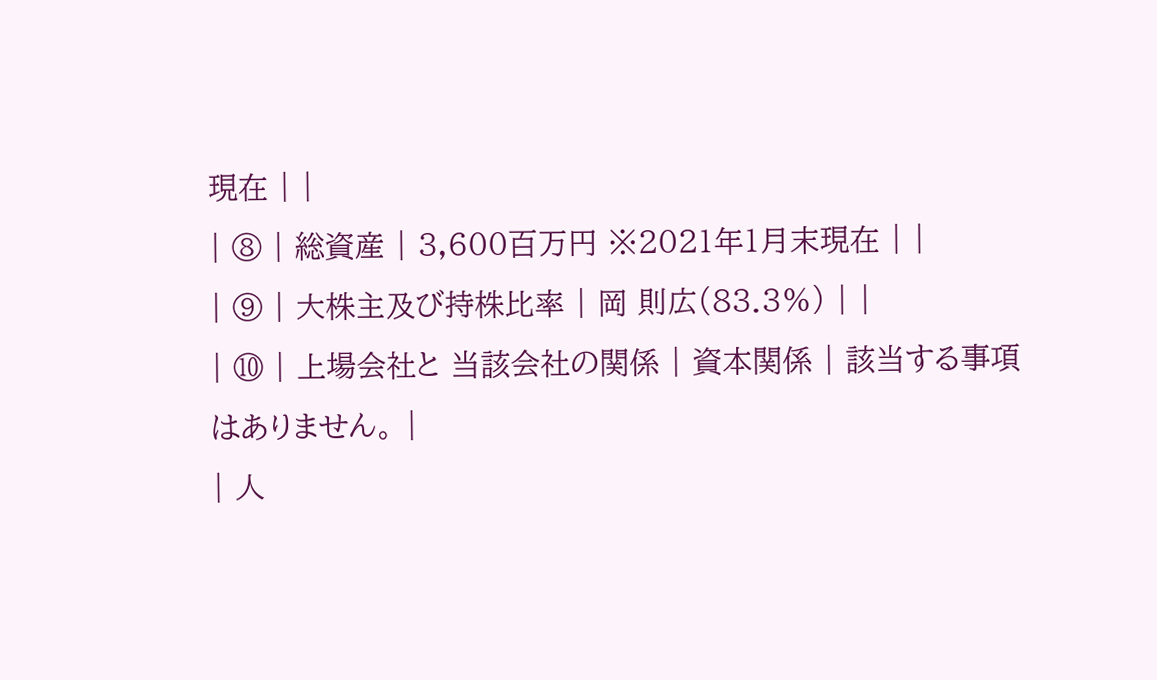現在 | |
| ⑧ | 総資産 | 3,600百万円 ※2021年1月末現在 | |
| ⑨ | 大株主及び持株比率 | 岡 則広(83.3%) | |
| ⑩ | 上場会社と 当該会社の関係 | 資本関係 | 該当する事項はありません。 |
| 人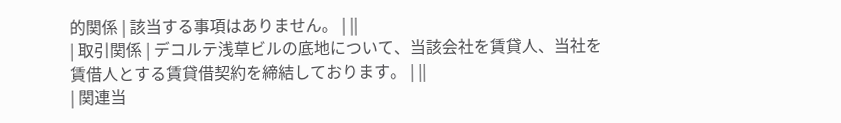的関係 | 該当する事項はありません。 | ||
| 取引関係 | デコルテ浅草ビルの底地について、当該会社を賃貸人、当社を賃借人とする賃貸借契約を締結しております。 | ||
| 関連当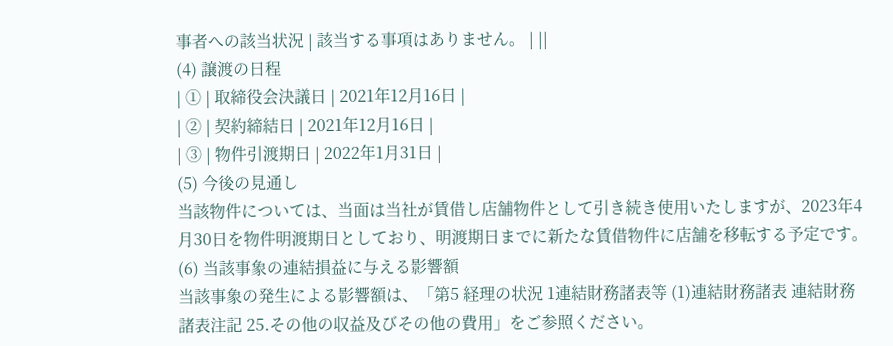事者への該当状況 | 該当する事項はありません。 | ||
(4) 譲渡の日程
| ① | 取締役会決議日 | 2021年12月16日 |
| ② | 契約締結日 | 2021年12月16日 |
| ③ | 物件引渡期日 | 2022年1月31日 |
(5) 今後の見通し
当該物件については、当面は当社が賃借し店舗物件として引き続き使用いたしますが、2023年4月30日を物件明渡期日としており、明渡期日までに新たな賃借物件に店舗を移転する予定です。
(6) 当該事象の連結損益に与える影響額
当該事象の発生による影響額は、「第5 経理の状況 1連結財務諸表等 (1)連結財務諸表 連結財務諸表注記 25.その他の収益及びその他の費用」をご参照ください。